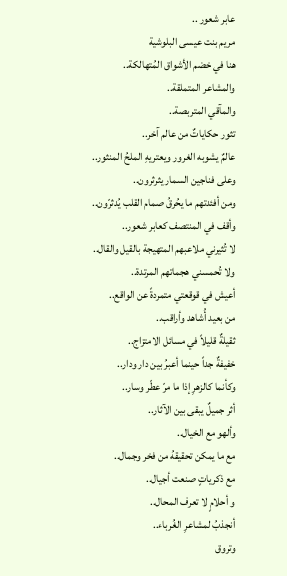عابر شعور ..
مريم بنت عيسى البلوشية
هنا في خضم الأشواق المُتهالكة..
والمشاعر المتملقة..
والمآقي المتربصة..
تثور حكاياتٌ من عالم آخر..
عالمٌ يشوبه الغرور ويعتريهِ الملحُ المنثور..
وعلى فناجين السمار يثرثرون..
ومن أفئدتهم ما يحُرقُ صمام القلب يُدثرّون..
وأقف في المنتصف كعابر شعور..
لا تُثيرني ملاعبهم المتهيجة بالقيل والقال..
ولا تُحمسني هجماتهم المرتدة..
أعيش في قوقعتي متمردةً عن الواقع..
من بعيد أُشاهد وأراقب..
ثقيلةٌ قليلاً في مسائل الامتزاج..
خفيفةٌ جداً حينما أعبرُ بين دار ودار..
وكأنما كالزهرِ إذا ما مرّ عطّر وسار..
أثر جميلٌ يبقى بين الآثار..
وألهو مع الخيال..
مع ما يمكن تحقيقهُ من فخر وجمال..
مع ذكرياتٍ صنعت أجيال..
و أحلامٍ لا تعرف المحال..
أنجذبُ لمشاعرِ الغُرباء..
وتروق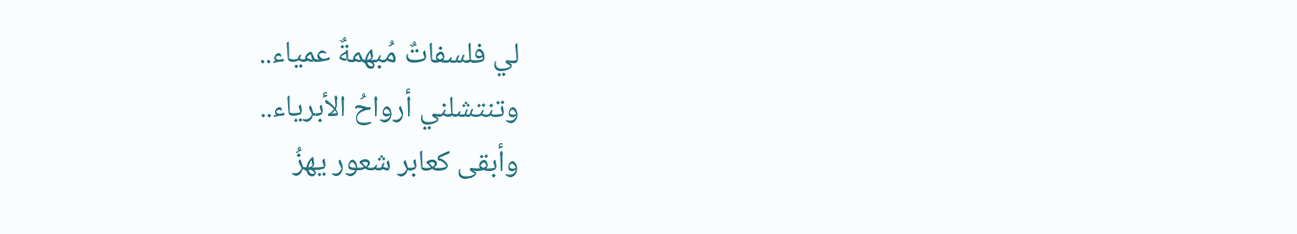لي فلسفاتٌ مُبهمةٌ عمياء..
وتنتشلني أرواحُ الأبرياء..
وأبقى كعابر شعور يهزُ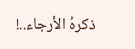ذكرهُ الأرجاء..!